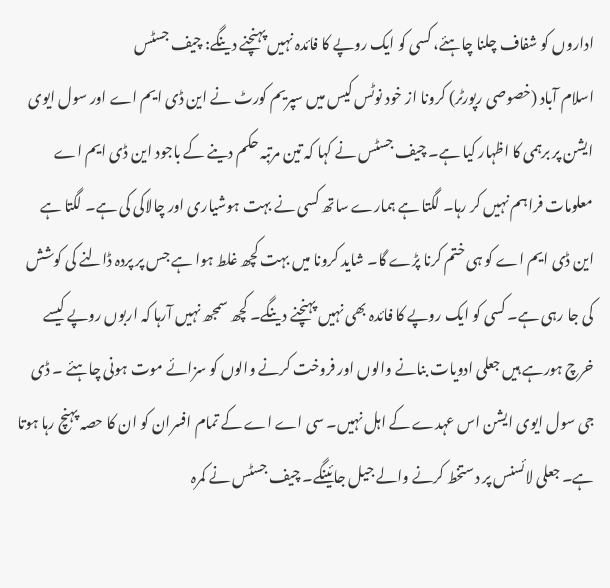اداروں کو شفاف چلنا چاہئے، کسی کو ایک روپے کا فائدہ نہیں پہنچنے دینگے: چیف جسٹس
اسلام آباد (خصوصی رپورٹر) کرونا از خود نوٹس کیس میں سپریم کورٹ نے این ڈی ایم اے اور سول ایوی ایشن پر برہمی کا اظہار کیا ہے۔ چیف جسٹس نے کہا کہ تین مرتبہ حکم دینے کے باجود این ڈی ایم اے معلومات فراہم نہیں کر رہا۔ لگتا ہے ہمارے ساتھ کسی نے بہت ہوشیاری اور چالاکی کی ہے۔ لگتا ہے این ڈی ایم اے کو ہی ختم کرنا پڑے گا۔ شاید کرونا میں بہت کچھ غلط ہوا ہے جس پر پردہ ڈالنے کی کوشش کی جا رہی ہے۔ کسی کو ایک روپے کا فائدہ بھی نہیں پہنچنے دینگے۔ کچھ سمجھ نہیں آرہا کہ اربوں روپے کیسے خرچ ہورہے ہیں جعلی ادویات بنانے والوں اور فروخت کرنے والوں کو سزائے موت ہونی چاہئے ۔ ڈی جی سول ایوی ایشن اس عہدے کے اہل نہیں۔ سی اے اے کے تمام افسران کو ان کا حصہ پہنچ رہا ہوتا ہے۔ جعلی لائسنس پر دستخط کرنے والے جیل جائینگے۔ چیف جسٹس نے کمرہ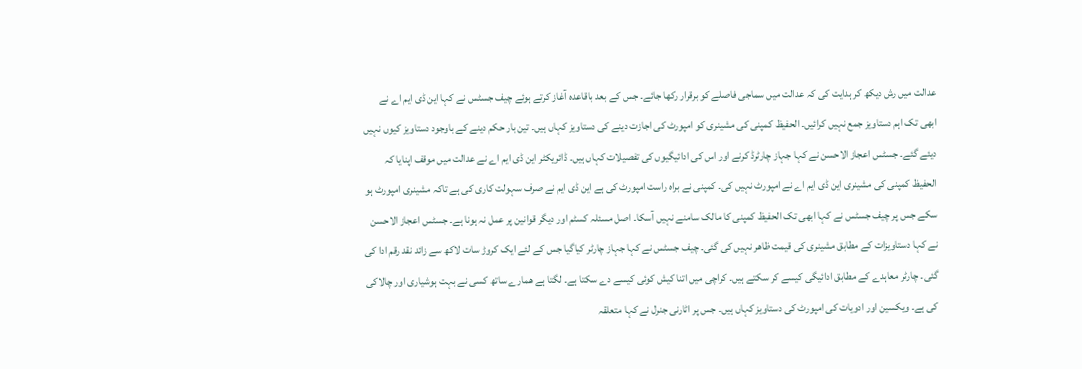عدالت میں رش دیکھ کر ہدایت کی کہ عدالت میں سماجی فاصلے کو برقرار رکھا جائے۔ جس کے بعد باقاعدہ آغاز کرتے ہوئے چیف جسٹس نے کہا این ڈی ایم اے نے ابھی تک اہم دستاویز جمع نہیں کرائیں۔ الحفیظ کمپنی کی مشینری کو امپورٹ کی اجازت دینے کی دستاویز کہاں ہیں۔ تین بار حکم دینے کے باوجود دستاویز کیوں نہیں دیئے گئے۔ جسٹس اعجاز الاحسن نے کہا جہاز چارٹرڈ کرنے اور اس کی ادائیگیوں کی تفصیلات کہاں ہیں۔ ڈائریکٹر این ڈی ایم اے نے عدالت میں موقف اپنایا کہ الحفیظ کمپنی کی مشینری این ڈی ایم اے نے امپورٹ نہیں کی۔ کمپنی نے براہ راست امپورٹ کی ہے این ڈی ایم نے صرف سہولت کاری کی ہے تاکہ مشینری امپورٹ ہو سکے جس پر چیف جسٹس نے کہا ابھی تک الحفیظ کمپنی کا مالک سامنے نہیں آسکا۔ اصل مسئلہ کسٹم اور دیگر قوانین پر عمل نہ ہونا ہے۔ جسٹس اعجاز الاحسن نے کہا دستاویزات کے مطابق مشینری کی قیمت ظاھر نہیں کی گئی۔ چیف جسٹس نے کہا جہاز چارٹر کیاگیا جس کے لئے ایک کروڑ سات لاکھ سے زائد نقد رقم ادا کی گئی۔ چارٹر معاہدے کے مطابق ادائیگی کیسے کر سکتے ہیں۔ کراچی میں اتنا کیش کوئی کیسے دے سکتا ہے۔ لگتا ہے ھمارے ساتھ کسی نے بہت ہوشیاری اور چالاکی کی ہے۔ ویکسین اور ادویات کی امپورٹ کی دستاویز کہاں ہیں۔ جس پر اٹارنی جنرل نے کہا متعلقہ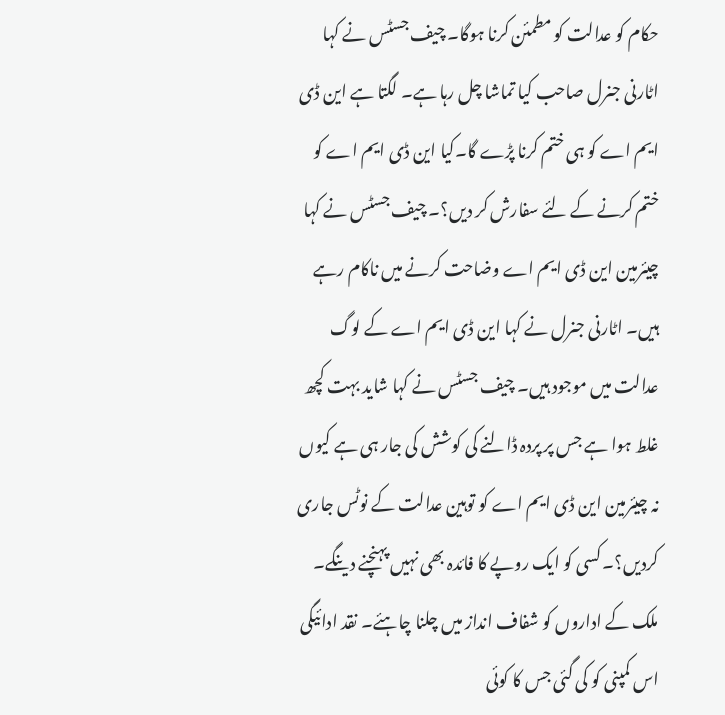حکام کو عدالت کو مطمئن کرنا ہوگا۔ چیف جسٹس نے کہا اٹارنی جنرل صاحب کیا تماشا چل رہا ہے۔ لگتا ہے این ڈی ایم اے کو ہی ختم کرنا پڑے گا۔کیا این ڈی ایم اے کو ختم کرنے کے لئے سفارش کر دیں؟۔ چیف جسٹس نے کہا چیئرمین این ڈی ایم اے وضاحت کرنے میں ناکام رہے ہیں۔ اٹارنی جنرل نے کہا این ڈی ایم اے کے لوگ عدالت میں موجود ہیں۔ چیف جسٹس نے کہا شاید بہت کچھ غلط ہوا ہے جس پر پردہ ڈالنے کی کوشش کی جار ہی ہے کیوں نہ چیئرمین این ڈی ایم اے کو توہین عدالت کے نوٹس جاری کردیں؟۔ کسی کو ایک روپے کا فائدہ بھی نہیں پہنچنے دینگے۔ ملک کے اداروں کو شفاف انداز میں چلنا چاہئے۔ نقد ادائیگی اس کمپنی کو کی گئی جس کا کوئی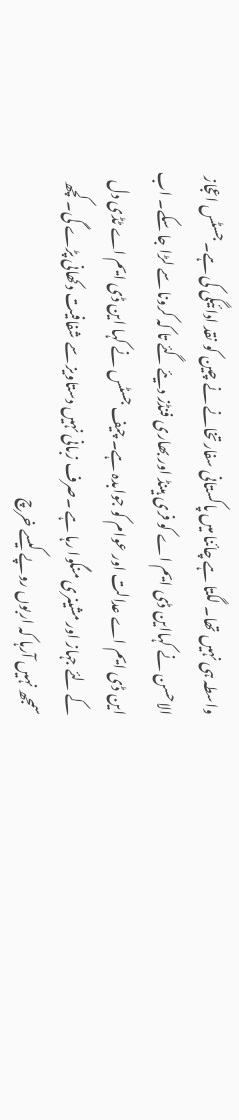واسطہ ہی نہیں تھا۔ لگتا ہے چائنا میں پاکستانی سفارتخانے نے چین کو نقد ادائیگی کی ہے۔ جسٹس اعجاز الاحسن نے کہااین ڈی ایم اے کو فری ہینڈ اور بھاری فنڈز دیئے گئے تا کہ کرونا سے لڑا جا سکے۔ اب این ڈی ایم اے عدالت اور عوام کو جوابدہ ہے۔ چیف جسٹس نے کہا این ڈی ایم اے ٹڈی دل کے لئے جہاز اور مشینری منگوا رہا ہے ۔صرف زبانی نہیں دستاویز سے شفافیت دکھانی پڑے گی۔ کچھ سمجھ نہیں آرہا کہ اربوں روپے کیسے خرچ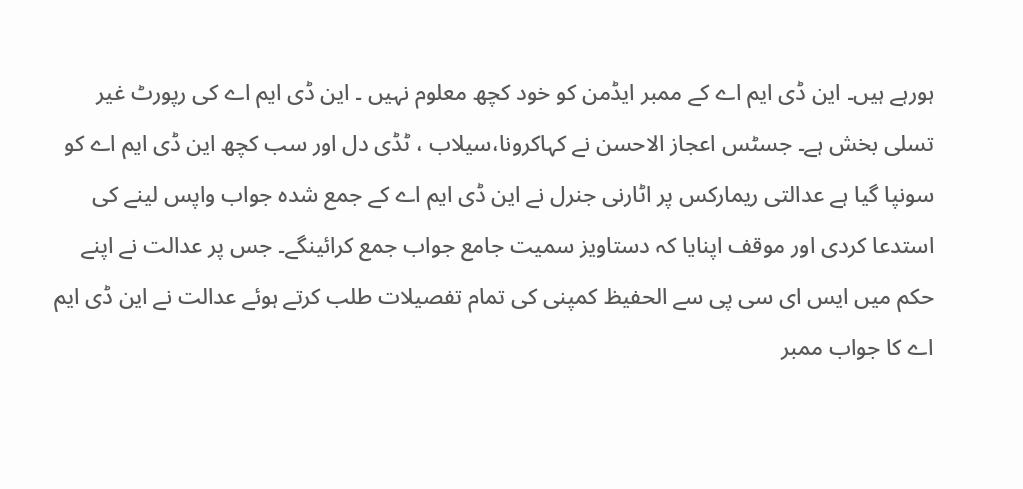ہورہے ہیں۔ این ڈی ایم اے کے ممبر ایڈمن کو خود کچھ معلوم نہیں ۔ این ڈی ایم اے کی رپورٹ غیر تسلی بخش ہے۔ جسٹس اعجاز الاحسن نے کہاکرونا،سیلاب ، ٹڈی دل اور سب کچھ این ڈی ایم اے کو سونپا گیا ہے عدالتی ریمارکس پر اٹارنی جنرل نے این ڈی ایم اے کے جمع شدہ جواب واپس لینے کی استدعا کردی اور موقف اپنایا کہ دستاویز سمیت جامع جواب جمع کرائینگے۔ جس پر عدالت نے اپنے حکم میں ایس ای سی پی سے الحفیظ کمپنی کی تمام تفصیلات طلب کرتے ہوئے عدالت نے این ڈی ایم اے کا جواب ممبر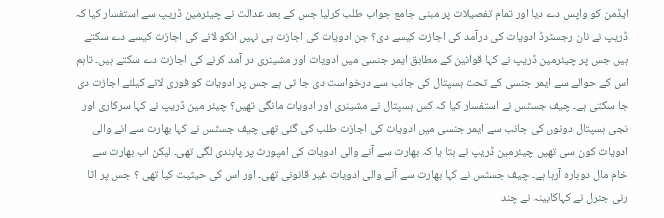ایڈمن کو واپس دے دیا اور تمام تفصیلات پر مبنی جامع جواب طلب کرلیا جس کے بعد عدالت نے چیئرمین ڈریپ سے استفسار کیا کہ ڈریپ نے نان رجسٹرڈ ادویات کی درآمد کی اجازت کیسے دی؟ جن ادویات کی اجازت ہی نہیں انکو لانے کی اجازت کیسے دے سکتے ہیں جس پر چیئرمین ڈریپ نے کہا قوانین کے مطابق ایمر جنسی میں ادویات اور مشینری در آمد کرنے کی اجازت دے سکتے ہیں۔ تاہم اس کے حوالے سے ایمر جنسی کے تحت ہسپتال کی جانب سے درخواست دی جا تی ہے جس پر ادویات کو فوری لانے کیلئے اجازت دی جا سکتی ہے۔ چیف جسٹس نے استفسار کیا کہ کس ہسپتال نے مشینری اور ادویات مانگی تھیں؟ چیئر مین ڈریپ نے کہا سرکاری اور نجی ہسپتال دونوں کی جانب سے ایمر جنسی میں ادویات کی اجازت طلب کی گئی تھی چیف جسٹس نے کہا بھارت سے انے والی ادویات کون سی تھیں چیئرمین ڈریپ نے بتا یا کہ بھارت سے آنے والی ادویات کی امپورٹ پر پابندی لگی تھی۔ لیکن اب بھارت سے خام مال دوبارہ آرہا ہے۔ چیف جسٹس نے کہا بھارت سے آنے والی ادویات غیر قانونی تھی۔ اور اس کی حیثیت کیا تھی ؟ جس پر اٹا رنی جنرل نے کہاکابینہ نے چند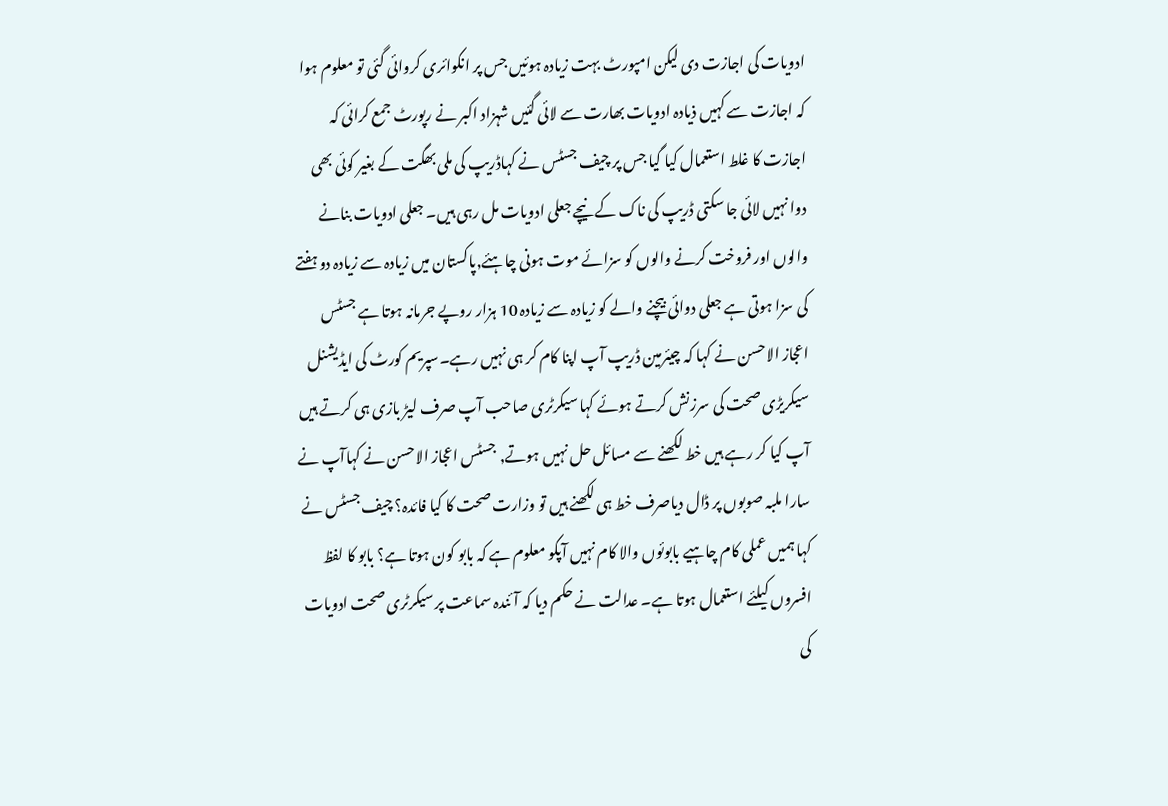ادویات کی اجازت دی لیکن امپورٹ بہت زیادہ ہوئیں جس پر انکوائری کروائی گئی تو معلوم ہوا کہ اجازت سے کہیں ذیادہ ادویات بھارت سے لائی گئیں شہزاد اکبر نے رپورٹ جمع کرائی کہ اجازت کا غلط استعمال کیا گیا جس پر چیف جسٹس نے کہاڈریپ کی ملی بھگت کے بغیر کوئی بھی دوا نہیں لائی جا سکتی ڈریپ کی ناک کے نیچے جعلی ادویات مل رہی ہیں۔ جعلی ادویات بنانے والوں اور فروخت کرنے والوں کو سزائے موت ہونی چاہئے,پاکستان میں زیادہ سے زیادہ دو ہفتے کی سزا ہوتی ہے جعلی دوائی بیچنے والے کو زیادہ سے زیادہ 10 ہزار روپے جرمانہ ہوتا ہے جسٹس اعجاز الاحسن نے کہا کہ چیئرمین ڈریپ آپ اپنا کام کر ہی نہیں رہے۔سپریم کورٹ کی ایڈیشنل سیکریڑی صحت کی سرزنش کرتے ہوئے کہا سیکرٹری صاحب آپ صرف لیڑ بازی ہی کرتے ہیں آپ کیا کر رہے ہیں خط لکھنے سے مسائل حل نہیں ہوتے, جسٹس اعجاز الاحسن نے کہاآپ نے سارا ملبہ صوبوں پر ڈال دیاصرف خط ہی لکھنے ہیں تو وزارت صحت کا کیا فائدہ؟ چیف جسٹس نے کہا ہمیں عملی کام چاہیے بابوئوں والا کام نہیں آپکو معلوم ہے کہ بابو کون ہوتا ہے؟ بابو کا لفظ افسروں کیلئے استعمال ہوتا ہے۔ عدالت نے حکم دیا کہ آئندہ سماعت پر سیکرٹری صحت ادویات کی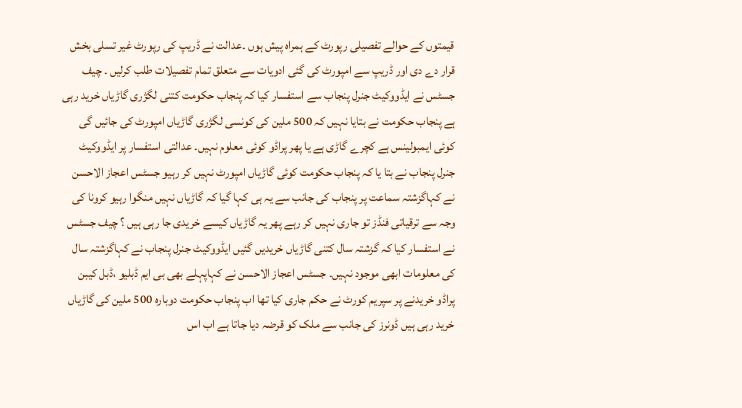قیمتوں کے حوالے تفصیلی رپورٹ کے ہمراہ پیش ہوں ۔عدالت نے ڈریپ کی رپورٹ غیر تسلی بخش قرار دے دی اور ڈریپ سے امپورٹ کی گئی ادویات سے متعلق تمام تفصیلات طلب کرلیں ۔ چیف جسٹس نے ایڈووکیٹ جنرل پنجاب سے استفسار کیا کہ پنجاب حکومت کتنی لگژری گاڑیاں خرید رہی ہے پنجاب حکومت نے بتایا نہیں کہ 500 ملین کی کونسی لگژری گاڑیاں امپورٹ کی جائیں گی کوئی ایمبولینس ہے کچرے گاڑی ہے یا پھر پراڈو کوئی معلوم نہیں۔ عدالتی استفسار پر ایڈووکیٹ جنرل پنجاب نے بتا یا کہ پنجاب حکومت کوئی گاڑیاں امپورٹ نہیں کر رہیو جسٹس اعجاز الاحسن نے کہاگزشتہ سماعت پر پنجاب کی جانب سے یہ ہی کہا گیا کہ گاڑیاں نہیں منگوا رہیو کرونا کی وجہ سے ترقیاتی فنڈز تو جاری نہیں کر رہے پھر یہ گاڑیاں کیسے خریدی جا رہی ہیں ؟ چیف جسٹس نے استفسار کیا کہ گزشتہ سال کتنی گاڑیاں خریدیں گئیں ایڈووکیٹ جنرل پنجاب نے کہاگزشتہ سال کی معلومات ابھی موجود نہیں۔ جسٹس اعجاز الاحسن نے کہاپہلے بھی بی ایم ڈبلیو ،ڈبل کیبن پراڈو خریدنے پر سپریم کورٹ نے حکم جاری کیا تھا اب پنجاب حکومت دوبارہ 500 ملین کی گاڑیاں خرید رہی ہیں ڈونرز کی جانب سے ملک کو قرضہ دیا جاتا ہے اب اس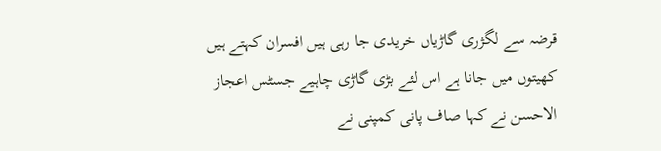قرضہ سے لگژری گاڑیاں خریدی جا رہی ہیں افسران کہتے ہیں کھیتوں میں جانا ہے اس لئے بڑی گاڑی چاہیے جسٹس اعجاز الاحسن نے کہا صاف پانی کمپنی نے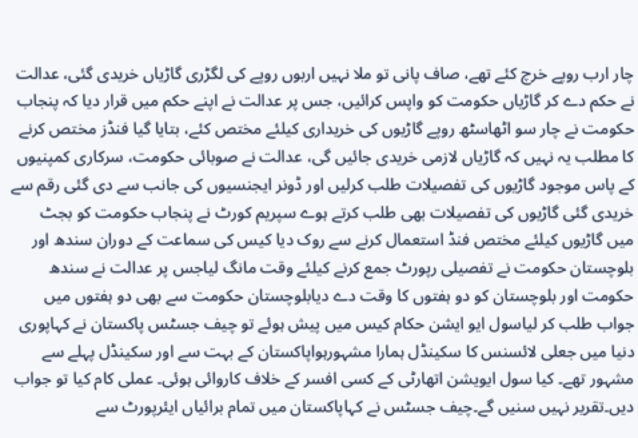چار ارب روپے خرچ کئے تھے، صاف پانی تو ملا نہیں اربوں روپے کی لگڑری گاڑیاں خریدی گئی، عدالت نے حکم دے کر گاڑیاں حکومت کو واپس کرائیں، جس پر عدالت نے اپنے حکم میں قرار دیا کہ پنجاب حکومت نے چار سو اٹھاسٹھ روپے گاڑیوں کی خریداری کیلئے مختص کئے، بتایا گیا فنڈز مختص کرنے کا مطلب یہ نہیں کہ گاڑیاں لازمی خریدی جائیں گی، عدالت نے صوبائی حکومت، سرکاری کمپنیوں کے پاس موجود گاڑیوں کی تفصیلات طلب کرلیں اور ڈونر ایجنسیوں کی جانب سے دی گئی رقم سے خریدی گئی گاڑیوں کی تفصیلات بھی طلب کرتے ہوے سپریم کورٹ نے پنجاب حکومت کو بجٹ میں گاڑیوں کیلئے مختص فنڈ استعمال کرنے سے روک دیا کیس کی سماعت کے دوران سندھ اور بلوچستان حکومت نے تفصیلی رپورٹ جمع کرنے کیلئے وقت مانگ لیاجس پر عدالت نے سندھ حکومت اور بلوچستان کو دو ہفتوں کا وقت دے دیابلوچستان حکومت سے بھی دو ہفتوں میں جواب طلب کر لیاسول ایو ایشن حکام کیس میں پیش ہوئے تو چیف جسٹس پاکستان نے کہاپوری دنیا میں جعلی لائسنس کا سکینڈل ہمارا مشہورہواپاکستان کے بہت سے اور سکینڈل پہلے سے مشہور تھے۔ کیا سول ایویشن اتھارٹی کے کسی افسر کے خلاف کاروائی ہوئی۔ عملی کام کیا تو جواب دیں۔تقریر نہیں سنیں گے۔چیف جسٹس نے کہاپاکستان میں تمام برائیاں ایئرپورٹ سے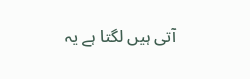آتی ہیں لگتا ہے یہ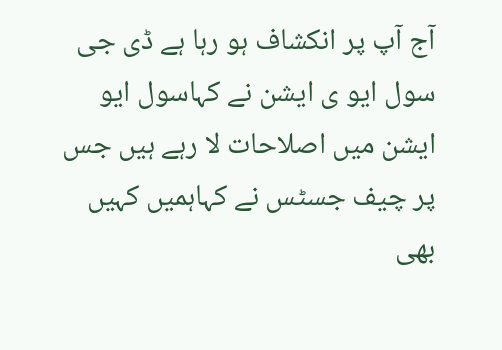آج آپ پر انکشاف ہو رہا ہے ڈی جی سول ایو ی ایشن نے کہاسول ایو ایشن میں اصلاحات لا رہے ہیں جس پر چیف جسٹس نے کہاہمیں کہیں بھی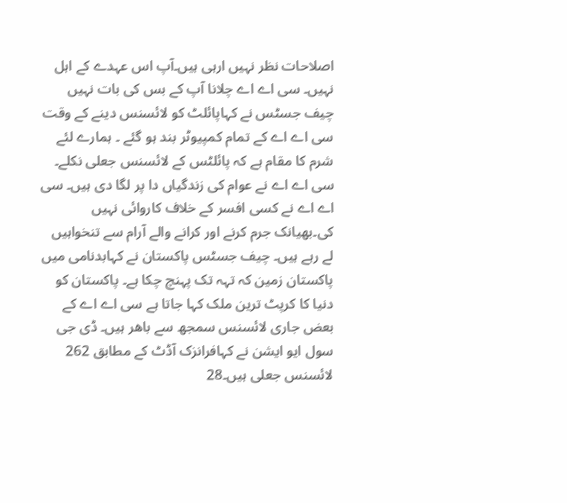اصلاحات نظر نہیں ارہی ہیں۔آپ اس عہدے کے اہل نہیں۔ سی اے اے چلانا آپ کے بس کی بات نہیں چیف جسٹس نے کہاپائلٹ کو لائسنس دینے کے وقت سی اے اے کے تمام کمپیوٹر بند ہو گئے ۔ ہمارے لئے شرم کا مقام ہے کہ پائلٹس کے لائسنس جعلی نکلے۔ سی اے اے نے عوام کی زندگیاں دا پر لگا دی ہیں۔ سی اے اے نے کسی افسر کے خلاف کاروائی نہیں کی۔بھیانک جرم کرنے اور کرانے والے آرام سے تنخواہیں لے رہے ہیں۔ چیف جسٹس پاکستان نے کہابدنامی میں پاکستان زمین کہ تہہ تک پہنچ چکا ہے۔ پاکستان کو دنیا کا کرپٹ ترین ملک کہا جاتا ہے سی اے اے کے بعض جاری لائسنس سمجھ سے باھر ہیں۔ ڈی جی سول ایو ایشن نے کہافرانزک آڈٹ کے مطابق 262 لائسنس جعلی ہیں۔28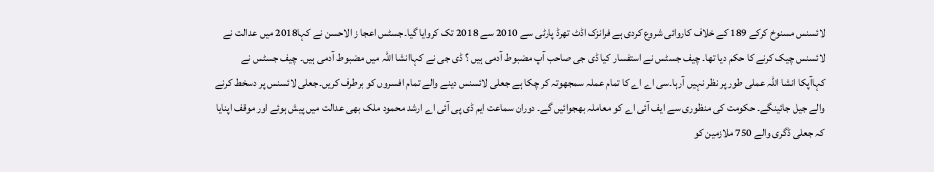لائسنس مسنوخ کرکے 189 کے خلاف کاروائی شروع کردی ہے فرانزک اڈٹ تھرڈ پارٹی سے 2010 سے 2018 تک کروایا گیا۔جسٹس اعجا ز الاحسن نے کہا2018 میں عدالت نے لائسنس چیک کرنے کا حکم دیا تھا۔ چیف جسٹس نے استفسار کیا ڈی جی صاحب آپ مضبوط آدمی ہیں ؟ ڈی جی نے کہاانشا اللہ میں مضبوط آدمی ہیں۔ چیف جسٹس نے کہاآپکا انشا اللہ عملی طور پر نظر نہیں آرہا۔سی اے اے کا تمام عملہ سمجھوتہ کر چکا ہے جعلی لائسنس دینے والے تمام افسروں کو برطرف کریں۔جعلی لائسنس پر دسخط کرنے والے جیل جائینگے۔ حکومت کی منظوری سے ایف آئی اے کو معاملہ بھجوائیں گے۔ دوران سماعت ایم ڈی پی آئی اے ارشد محمود ملک بھی عدالت میں پیش ہوئے اور موقف اپنایا کہ جعلی ڈگری والے 750 ملازمین کو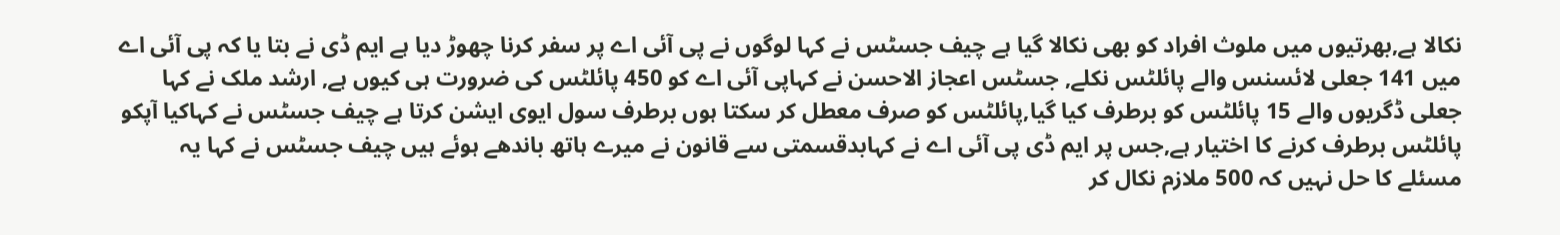نکالا ہے,بھرتیوں میں ملوث افراد کو بھی نکالا گیا ہے چیف جسٹس نے کہا لوگوں نے پی آئی اے پر سفر کرنا چھوڑ دیا ہے ایم ڈی نے بتا یا کہ پی آئی اے میں 141 جعلی لائسنس والے پائلٹس نکلے, جسٹس اعجاز الاحسن نے کہاپی آئی اے کو 450 پائلٹس کی ضرورت ہی کیوں ہے, ارشد ملک نے کہا جعلی ڈگریوں والے 15 پائلٹس کو برطرف کیا گیا,پائلٹس کو صرف معطل کر سکتا ہوں برطرف سول ایوی ایشن کرتا ہے چیف جسٹس نے کہاکیا آپکو پائلٹس برطرف کرنے کا اختیار ہے,جس پر ایم ڈی پی آئی اے نے کہابدقسمتی سے قانون نے میرے ہاتھ باندھے ہوئے ہیں چیف جسٹس نے کہا یہ مسئلے کا حل نہیں کہ 500 ملازم نکال کر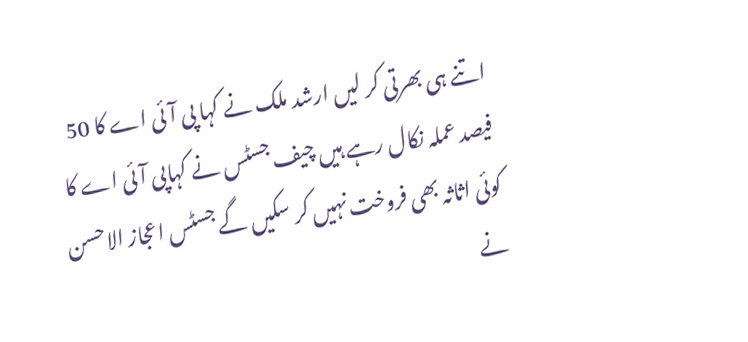اتنے ہی بھرتی کر لیں ارشد ملک نے کہا پی آئی اے کا 50 فیصد عملہ نکال رہے ہیں چیف جسٹس نے کہاپی آئی اے کا کوئی اثاثہ بھی فروخت نہیں کر سکیں گے جسٹس اعجاز الاحسن نے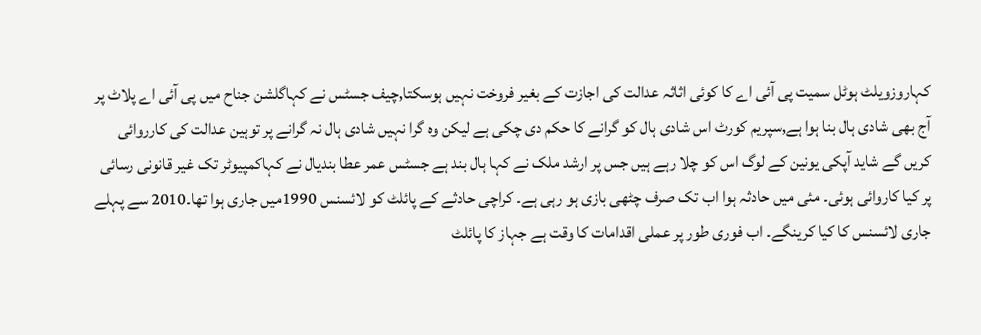کہاروزویلٹ ہوٹل سمیت پی آئی اے کا کوئی اثاثہ عدالت کی اجازت کے بغیر فروخت نہیں ہوسکتا,چیف جسٹس نے کہاگلشن جناح میں پی آئی اے پلاٹ پر آج بھی شادی ہال بنا ہوا ہے,سپریم کورٹ اس شادی ہال کو گرانے کا حکم دی چکی ہے لیکن وہ گرا نہیں شادی ہال نہ گرانے پر توہین عدالت کی کارروائی کریں گے شاید آپکی یونین کے لوگ اس کو چلا رہے ہیں جس پر ارشد ملک نے کہا ہال بند ہے جسٹس عمر عطا بندیال نے کہاکمپیوٹر تک غیر قانونی رسائی پر کیا کاروائی ہوئی۔ مئی میں حادثہ ہوا اب تک صرف چٹھی بازی ہو رہی ہے۔ کراچی حادثے کے پائلٹ کو لائسنس 1990میں جاری ہوا تھا۔2010 سے پہلے جاری لائسنس کا کیا کرینگے۔ اب فوری طور پر عملی اقدامات کا وقت ہے جہاز کا پائلٹ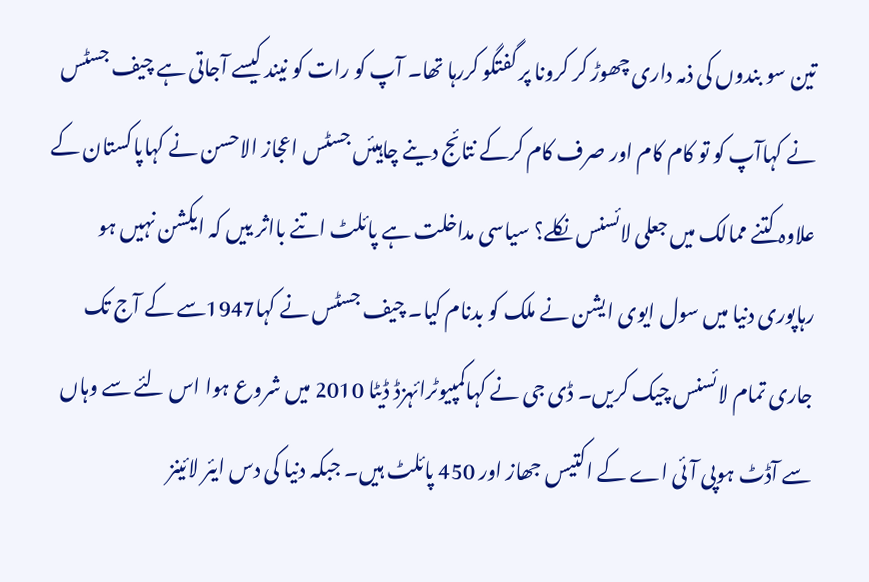تین سو بندوں کی ذمہ داری چھوڑ کر کرونا پر گفتگو کررہا تھا۔ آپ کو رات کو نیند کیسے آجاتی ہے چیف جسٹس نے کہاآپ کو تو کام کام اور صرف کام کرکے نتائج دینے چاہیئں جسٹس اعجاز الاحسن نے کہاپاکستان کے علاوہ کتنے ممالک میں جعلی لائسنس نکلے؟ سیاسی مداخلت ہے پائلٹ اتنے بااثر ییں کہ ایکشن نہیں ہو رہاپوری دنیا میں سول ایوی ایشن نے ملک کو بدنام کیا۔ چیف جسٹس نے کہا1947سے کے آج تک جاری تمام لائسنس چیک کریں۔ ڈی جی نے کہاکمپیوٹرائہزڈ ڈیٹا 2010 میں شروع ہوا اس لئے سے وہاں سے آڈٹ ہوپی آئی اے کے اکتیس جھاز اور 450 پائلٹ ہیں۔ جبکہ دنیا کی دس ایئر لائینز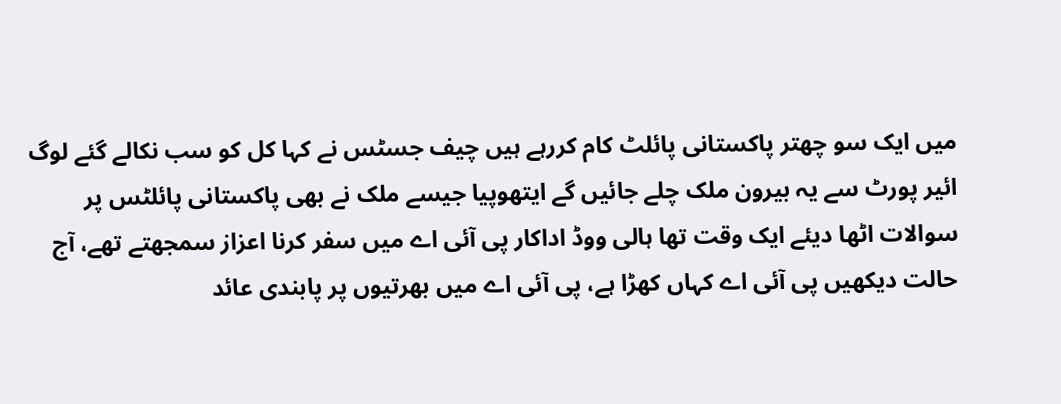میں ایک سو چھتر پاکستانی پائلٹ کام کررہے ہیں چیف جسٹس نے کہا کل کو سب نکالے گئے لوگ ائیر پورٹ سے یہ بیرون ملک چلے جائیں گے ایتھوپیا جیسے ملک نے بھی پاکستانی پائلٹس پر سوالات اٹھا دیئے ایک وقت تھا ہالی ووڈ اداکار پی آئی اے میں سفر کرنا اعزاز سمجھتے تھے، آج حالت دیکھیں پی آئی اے کہاں کھڑا ہے، پی آئی اے میں بھرتیوں پر پابندی عائد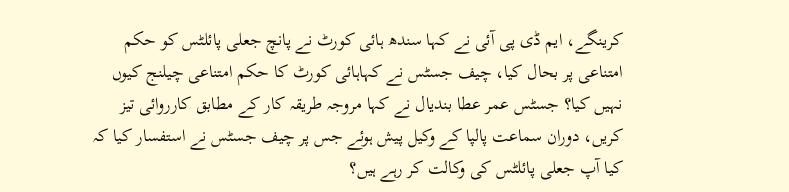کرینگے، ایم ڈی پی آئی نے کہا سندھ ہائی کورٹ نے پانچ جعلی پائلٹس کو حکم امتناعی پر بحال کیا، چیف جسٹس نے کہاہائی کورٹ کا حکم امتناعی چیلنج کیوں نہیں کیا؟ جسٹس عمر عطا بندیال نے کہا مروجہ طریقہ کار کے مطابق کارروائی تیز کریں، دوران سماعت پالپا کے وکیل پیش ہوئے جس پر چیف جسٹس نے استفسار کیا کہ کیا آپ جعلی پائلٹس کی وکالت کر رہے ہیں؟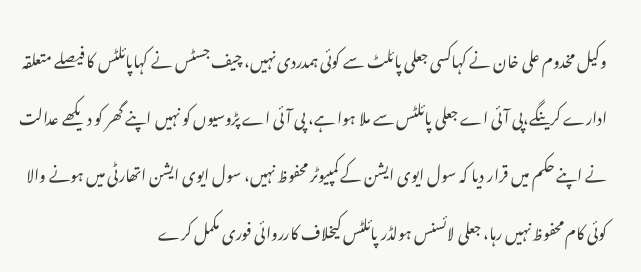وکیل مخدوم علی خان نے کہاکسی جعلی پائلٹ سے کوئی ہمدردی نہیں، چیف جسٹس نے کہاپائلٹس کا فیصلے متعلقہ ادارے کرینگے،پی آئی اے جعلی پائلٹس سے ملا ہوا ہے، پی آئی اے پڑوسیوں کو نہیں اپنے گھر کو دیکھے عدالت نے اپنے حکم میں قرار دیا کہ سول ایوی ایشن کے کمپیوٹر محفوظ نہیں، سول ایوی ایشن اتھارٹی میں ہونے والا کوئی کام محفوظ نہیں رہا، جعلی لائسنس ہولڈر پائلٹس کیخلاف کارروائی فوری مکمل کرے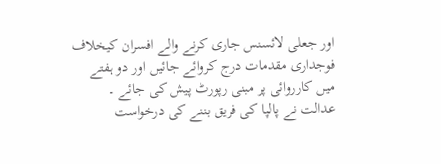اور جعلی لائسنس جاری کرنے والے افسران کیخلاف فوجداری مقدمات درج کروائے جائیں اور دو ہفتے میں کارروائی پر مبنی رپورٹ پیش کی جائے ۔ عدالت نے پالپا کی فریق بننے کی درخواست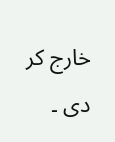خارج کر دی ۔